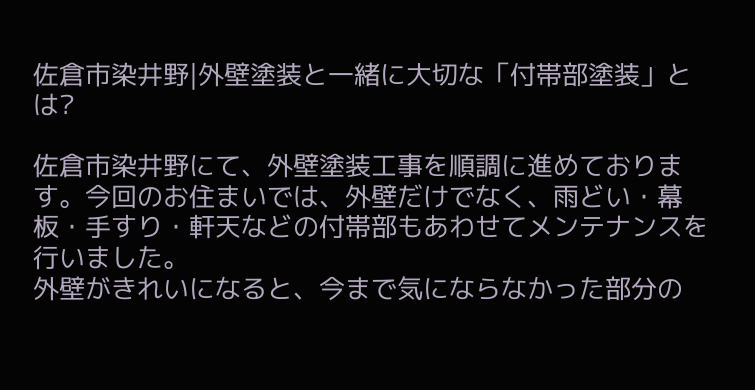佐倉市染井野|外壁塗装と一緒に大切な「付帯部塗装」とは?

佐倉市染井野にて、外壁塗装工事を順調に進めております。今回のお住まいでは、外壁だけでなく、雨どい・幕板・手すり・軒天などの付帯部もあわせてメンテナンスを行いました。
外壁がきれいになると、今まで気にならなかった部分の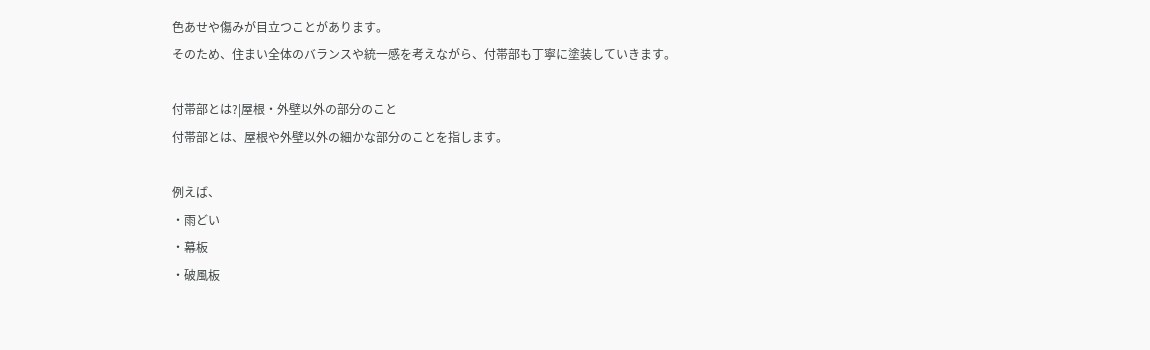色あせや傷みが目立つことがあります。
そのため、住まい全体のバランスや統一感を考えながら、付帯部も丁寧に塗装していきます。

付帯部とは?|屋根・外壁以外の部分のこと
付帯部とは、屋根や外壁以外の細かな部分のことを指します。

例えば、
・雨どい
・幕板
・破風板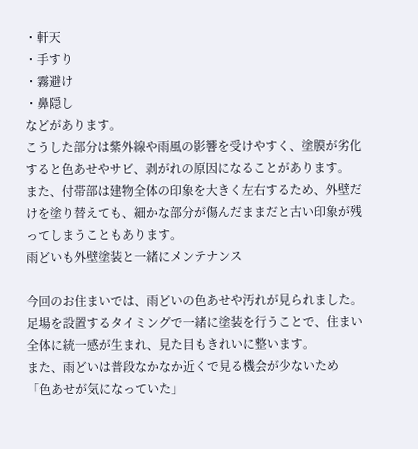・軒天
・手すり
・霧避け
・鼻隠し
などがあります。
こうした部分は紫外線や雨風の影響を受けやすく、塗膜が劣化すると色あせやサビ、剥がれの原因になることがあります。
また、付帯部は建物全体の印象を大きく左右するため、外壁だけを塗り替えても、細かな部分が傷んだままだと古い印象が残ってしまうこともあります。
雨どいも外壁塗装と一緒にメンテナンス

今回のお住まいでは、雨どいの色あせや汚れが見られました。
足場を設置するタイミングで一緒に塗装を行うことで、住まい全体に統一感が生まれ、見た目もきれいに整います。
また、雨どいは普段なかなか近くで見る機会が少ないため
「色あせが気になっていた」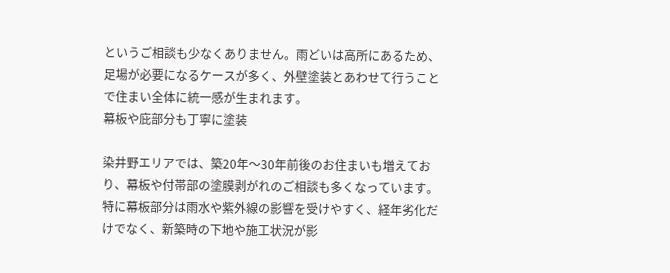というご相談も少なくありません。雨どいは高所にあるため、足場が必要になるケースが多く、外壁塗装とあわせて行うことで住まい全体に統一感が生まれます。
幕板や庇部分も丁寧に塗装

染井野エリアでは、築20年〜30年前後のお住まいも増えており、幕板や付帯部の塗膜剥がれのご相談も多くなっています。
特に幕板部分は雨水や紫外線の影響を受けやすく、経年劣化だけでなく、新築時の下地や施工状況が影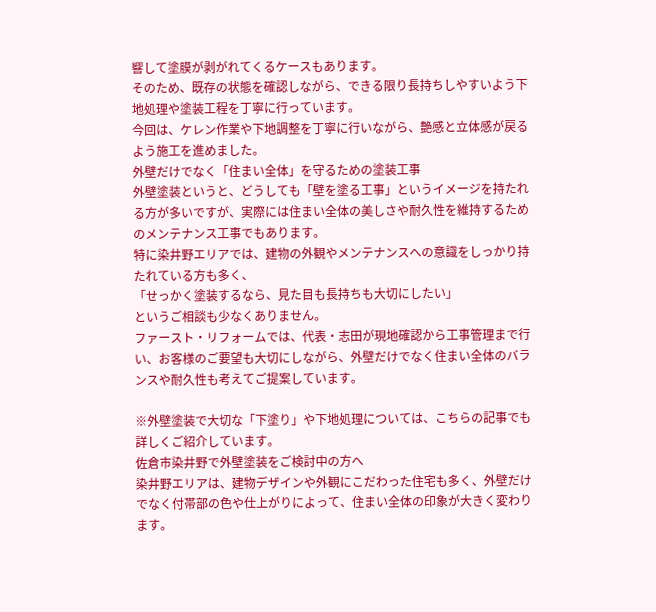響して塗膜が剥がれてくるケースもあります。
そのため、既存の状態を確認しながら、できる限り長持ちしやすいよう下地処理や塗装工程を丁寧に行っています。
今回は、ケレン作業や下地調整を丁寧に行いながら、艶感と立体感が戻るよう施工を進めました。
外壁だけでなく「住まい全体」を守るための塗装工事
外壁塗装というと、どうしても「壁を塗る工事」というイメージを持たれる方が多いですが、実際には住まい全体の美しさや耐久性を維持するためのメンテナンス工事でもあります。
特に染井野エリアでは、建物の外観やメンテナンスへの意識をしっかり持たれている方も多く、
「せっかく塗装するなら、見た目も長持ちも大切にしたい」
というご相談も少なくありません。
ファースト・リフォームでは、代表・志田が現地確認から工事管理まで行い、お客様のご要望も大切にしながら、外壁だけでなく住まい全体のバランスや耐久性も考えてご提案しています。

※外壁塗装で大切な「下塗り」や下地処理については、こちらの記事でも詳しくご紹介しています。
佐倉市染井野で外壁塗装をご検討中の方へ
染井野エリアは、建物デザインや外観にこだわった住宅も多く、外壁だけでなく付帯部の色や仕上がりによって、住まい全体の印象が大きく変わります。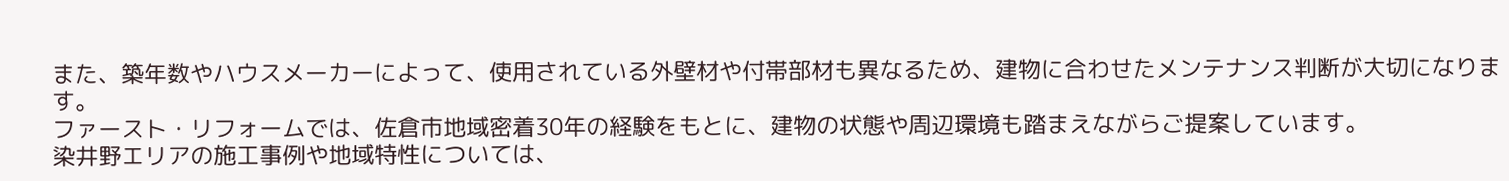また、築年数やハウスメーカーによって、使用されている外壁材や付帯部材も異なるため、建物に合わせたメンテナンス判断が大切になります。
ファースト・リフォームでは、佐倉市地域密着30年の経験をもとに、建物の状態や周辺環境も踏まえながらご提案しています。
染井野エリアの施工事例や地域特性については、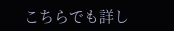こちらでも詳し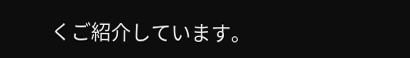くご紹介しています。